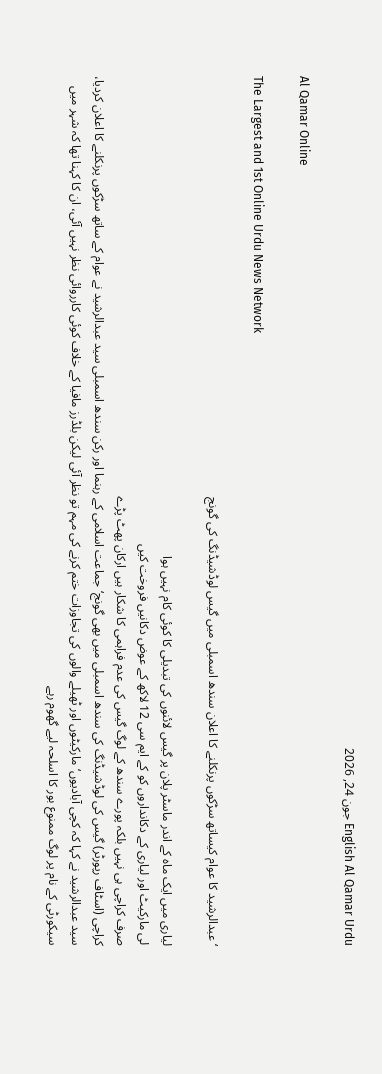English Al Qamar Urdu جون 24, 2026

Al Qamar Online

The Largest and 1st Online Urdu News Network

‘عبدالرشید کا عوام کیساتھ سڑکوں پرنکلنے کا اعلان سندھ اسمبلی میں گیس لوڈشیڈنگ کی گونج

لیاری میں ایک ماہ کے اندر ماسٹر پلان پر گیس لائنوں کی تبدیلی کا کوئی کام نہیں ہوا
لی مارکیٹ اور لیاری کے دکانداروں کو کے ایم سی 12 لاکھ کے عوض دکانیں فروخت کیں
صرف کراچی ہی نہیں بلکہ پورے سندھ کے لوگ گیس کی عدم فراہمی کا شکار ہیں ارکان پھٹ پڑے
کراچی (اسٹاف رپورٹر) گیس کی لوڈشیڈنگ کی سندھ اسمبلی میں بھی گونج‘جماعت اسلامی کے رہنما اور رکن سندھ اسمبلی سید عبدالرشید نے عوام کے ساتھ سڑکوں پرنکلنے کا اعلان کردیا، سید عبدالرشید نے کہا کہ کچی آبادیوں‘ مارکیٹوں اور ٹھیلے والوں کی تجاوزات ختم کرنے کی مہم تو نظر آئی لیکن بلڈرز مافیا کے خلاف کوئی کارروائی نظر نہیں آئی، ان کا کہنا تھا کہ شہر میں سیکورٹی کے نام پر لوگ ممنوع بور کا اسلحہ لیے گھوم رہے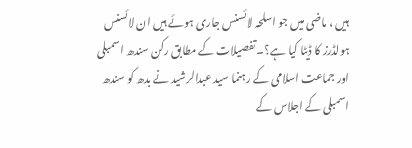ہیں ، ماضی میں جو اسلحہ لائسنس جاری ہوئے ہیں ان لائسنس ہولڈرز کا ڈیٹا کیا ہے؟۔ تفصیلات کے مطابق رکن سندھ اسمبلی اور جماعت اسلامی کے رہنما سید عبدالرشید نے بدھ کو سندھ اسمبلی کے اجلاس کے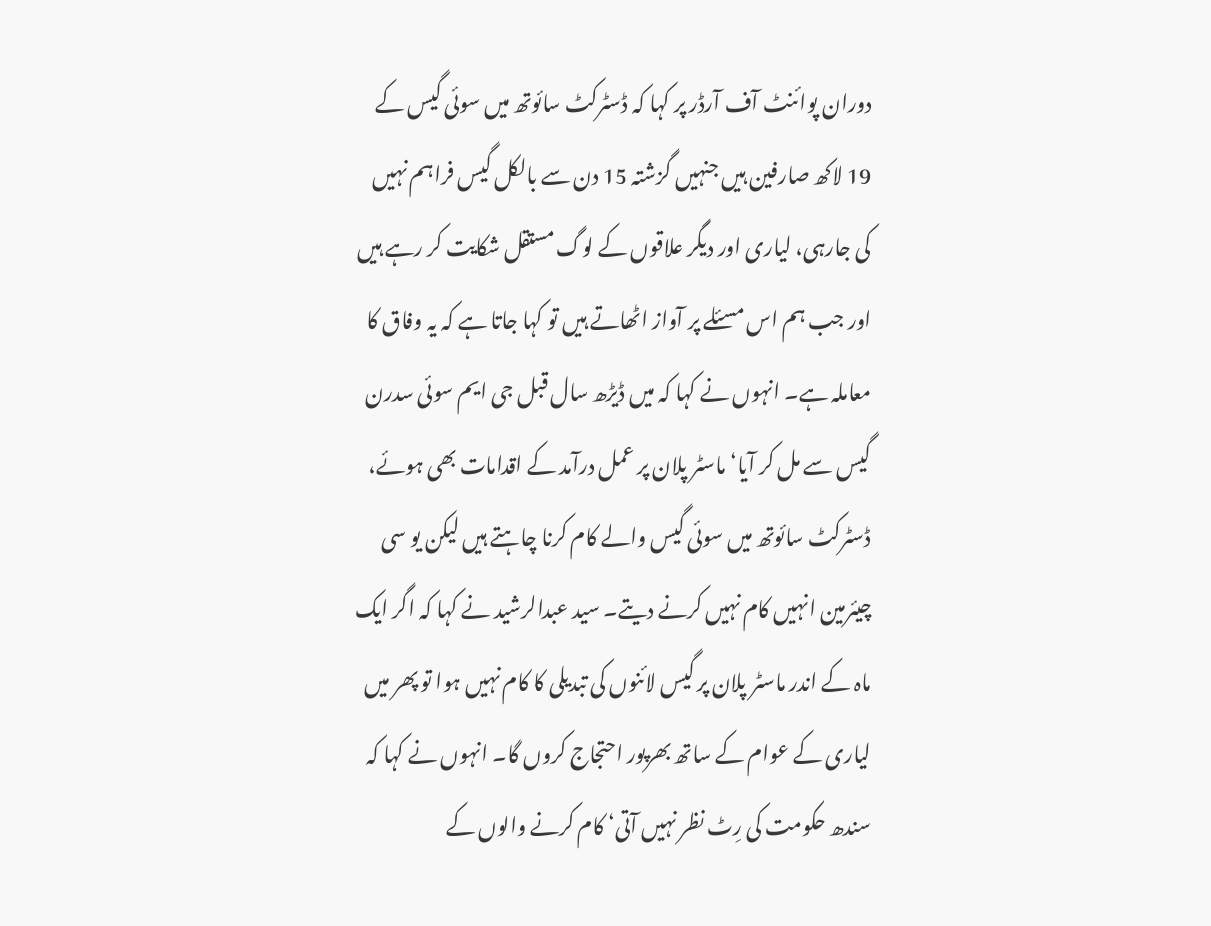دوران پوائنٹ آف آرڈر پر کہا کہ ڈسٹرکٹ سائوتھ میں سوئی گیس کے 19 لاکھ صارفین ہیں جنہیں گزشتہ 15 دن سے بالکل گیس فراہم نہیں کی جارہی، لیاری اور دیگر علاقوں کے لوگ مستقل شکایت کر رہے ہیں اور جب ہم اس مسئلے پر آواز اٹھاتے ہیں تو کہا جاتا ہے کہ یہ وفاق کا معاملہ ہے۔ انہوں نے کہا کہ میں ڈیڑھ سال قبل جی ایم سوئی سدرن گیس سے مل کر آیا‘ ماسٹر پلان پر عمل درآمد کے اقدامات بھی ہوئے، ڈسٹرکٹ سائوتھ میں سوئی گیس والے کام کرنا چاہتے ہیں لیکن یو سی چیئرمین انہیں کام نہیں کرنے دیتے۔ سید عبدالرشید نے کہا کہ اگر ایک ماہ کے اندر ماسٹر پلان پر گیس لائنوں کی تبدیلی کا کام نہیں ہوا تو پھر میں لیاری کے عوام کے ساتھ بھرپور احتجاج کروں گا۔ انہوں نے کہا کہ سندھ حکومت کی رِٹ نظر نہیں آتی‘ کام کرنے والوں کے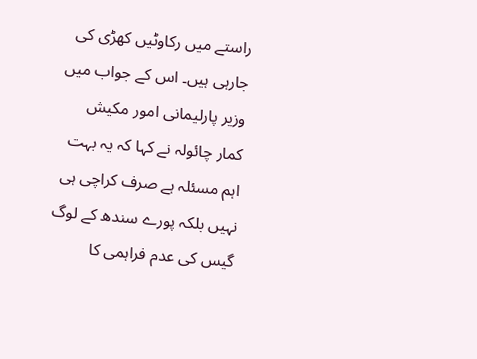راستے میں رکاوٹیں کھڑی کی جارہی ہیں۔ اس کے جواب میں وزیر پارلیمانی امور مکیش کمار چائولہ نے کہا کہ یہ بہت اہم مسئلہ ہے صرف کراچی ہی نہیں بلکہ پورے سندھ کے لوگ گیس کی عدم فراہمی کا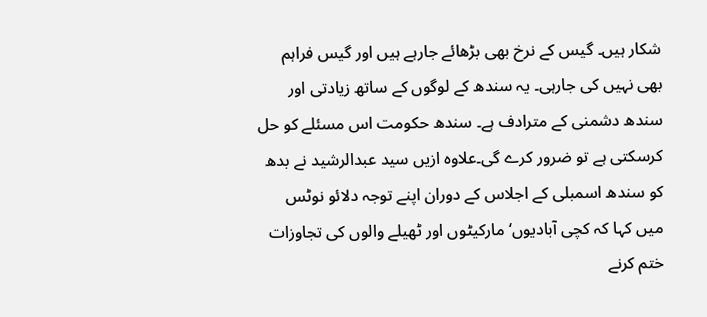شکار ہیں۔ گیس کے نرخ بھی بڑھائے جارہے ہیں اور گیس فراہم بھی نہیں کی جارہی۔ یہ سندھ کے لوگوں کے ساتھ زیادتی اور سندھ دشمنی کے مترادف ہے۔ سندھ حکومت اس مسئلے کو حل کرسکتی ہے تو ضرور کرے گی۔علاوہ ازیں سید عبدالرشید نے بدھ کو سندھ اسمبلی کے اجلاس کے دوران اپنے توجہ دلائو نوٹس میں کہا کہ کچی آبادیوں‘ مارکیٹوں اور ٹھیلے والوں کی تجاوزات ختم کرنے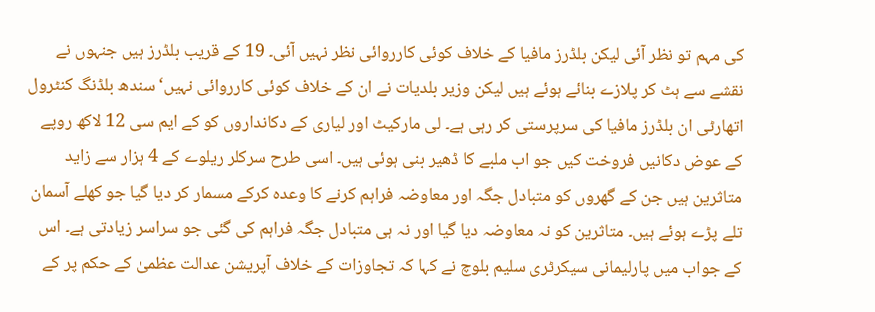کی مہم تو نظر آئی لیکن بلڈرز مافیا کے خلاف کوئی کارروائی نظر نہیں آئی۔ 19 کے قریب بلڈرز ہیں جنہوں نے نقشے سے ہٹ کر پلازے بنائے ہوئے ہیں لیکن وزیر بلدیات نے ان کے خلاف کوئی کارروائی نہیں‘ سندھ بلڈنگ کنٹرول اتھارٹی ان بلڈرز مافیا کی سرپرستی کر رہی ہے۔ لی مارکیٹ اور لیاری کے دکانداروں کو کے ایم سی 12 لاکھ روپے کے عوض دکانیں فروخت کیں جو اب ملبے کا ڈھیر بنی ہوئی ہیں۔ اسی طرح سرکلر ریلوے کے 4 ہزار سے زاید متاثرین ہیں جن کے گھروں کو متبادل جگہ اور معاوضہ فراہم کرنے کا وعدہ کرکے مسمار کر دیا گیا جو کھلے آسمان تلے پڑے ہوئے ہیں۔ متاثرین کو نہ معاوضہ دیا گیا اور نہ ہی متبادل جگہ فراہم کی گئی جو سراسر زیادتی ہے۔ اس کے جواب میں پارلیمانی سیکرٹری سلیم بلوچ نے کہا کہ تجاوزات کے خلاف آپریشن عدالت عظمیٰ کے حکم پر کے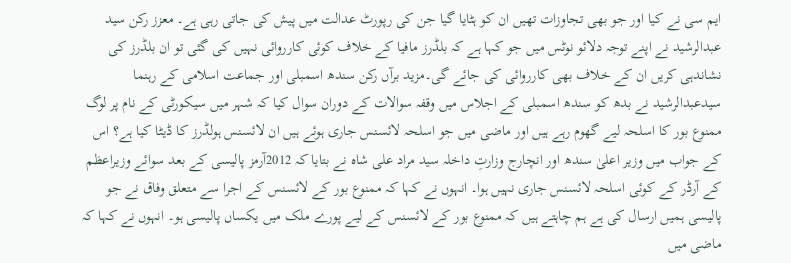ایم سی نے کیا اور جو بھی تجاوزات تھیں ان کو ہٹایا گیا جن کی رپورٹ عدالت میں پیش کی جاتی رہی ہے۔ معزز رکن سید عبدالرشید نے اپنے توجہ دلائو نوٹس میں جو کہا ہے کہ بلڈرز مافیا کے خلاف کوئی کارروائی نہیں کی گئی تو ان بلڈرز کی نشاندہی کریں ان کے خلاف بھی کارروائی کی جائے گی۔مزید برآں رکن سندھ اسمبلی اور جماعت اسلامی کے رہنما سیدعبدالرشید نے بدھ کو سندھ اسمبلی کے اجلاس میں وقفہ سوالات کے دوران سوال کیا کہ شہر میں سیکورٹی کے نام پر لوگ ممنوع بور کا اسلحہ لیے گھوم رہے ہیں اور ماضی میں جو اسلحہ لائسنس جاری ہوئے ہیں ان لائسنس ہولڈرز کا ڈیٹا کیا ہے؟ اس کے جواب میں وزیر اعلیٰ سندھ اور انچارج وزارتِ داخلہ سید مراد علی شاہ نے بتایا کہ 2012آرمز پالیسی کے بعد سوائے وزیراعظم کے آرڈر کے کوئی اسلحہ لائسنس جاری نہیں ہوا۔ انہوں نے کہا کہ ممنوع بور کے لائسنس کے اجرا سے متعلق وفاق نے جو پالیسی ہمیں ارسال کی ہے ہم چاہتے ہیں کہ ممنوع بور کے لائسنس کے لیے پورے ملک میں یکساں پالیسی ہو۔ انہوں نے کہا کہ ماضی میں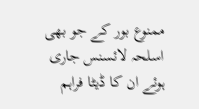ممنوع بور کے جو بھی اسلحہ لائسنس جاری ہوئے ان کا ڈیٹا فراہم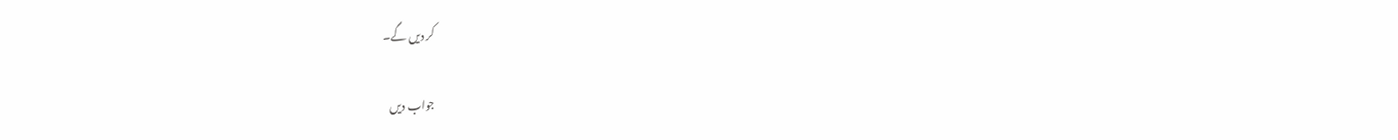کر دیں گے۔

جواب دیں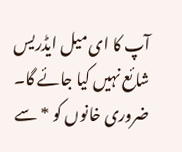آپ کا ای میل ایڈریس شائع نہیں کیا جائے گا۔ ضروری خانوں کو * سے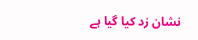نشان زد کیا گیا ہے